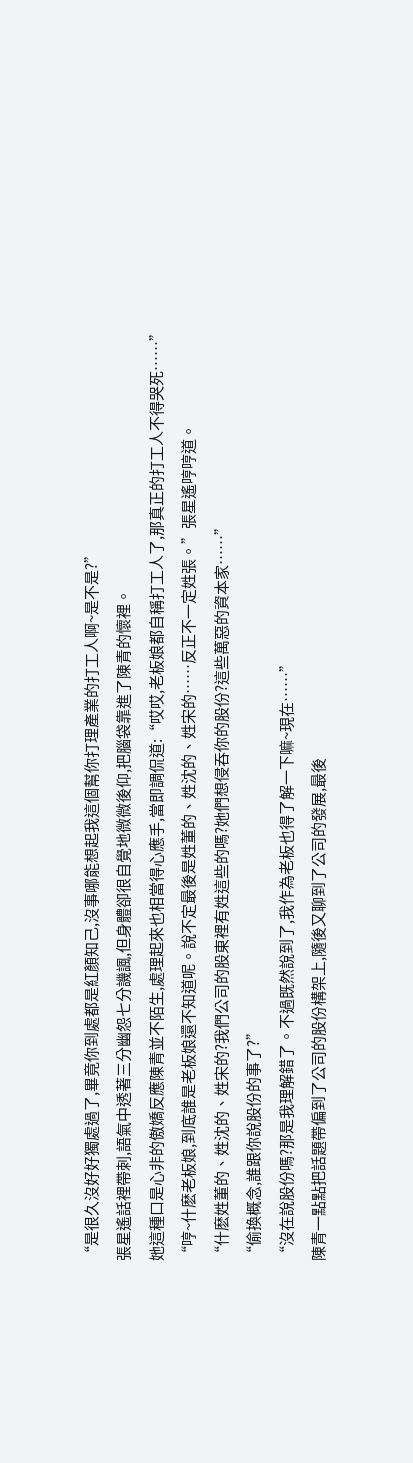“是很久沒好好獨處過了,畢竟你到處都是紅顏知己,沒事哪能想起我這個幫你打理產業的打工人啊~是不是?”
張星遙話裡帶刺,語氣中透著三分幽怨七分譏諷,但身體卻很自覺地微微後仰,把腦袋靠進了陳青的懷裡。
她這種口是心非的傲嬌反應陳青並不陌生,處理起來也相當得心應手,當即調侃道:“哎哎,老板娘都自稱打工人了,那真正的打工人不得哭死……”
“哼~什麽老板娘,到底誰是老板娘還不知道呢。說不定最後是姓董的、姓沈的、姓宋的……反正不一定姓張。”張星遙哼哼道。
“什麽姓董的、姓沈的、姓宋的?我們公司的股東裡有姓這些的嗎?她們想侵吞你的股份?這些萬惡的資本家……”
“偷換概念,誰跟你說股份的事了?”
“沒在說股份嗎?那是我理解錯了。不過既然說到了,我作為老板也得了解一下嘛~現在……”
陳青一點點把話題帶偏到了公司的股份構架上,隨後又聊到了公司的發展,最後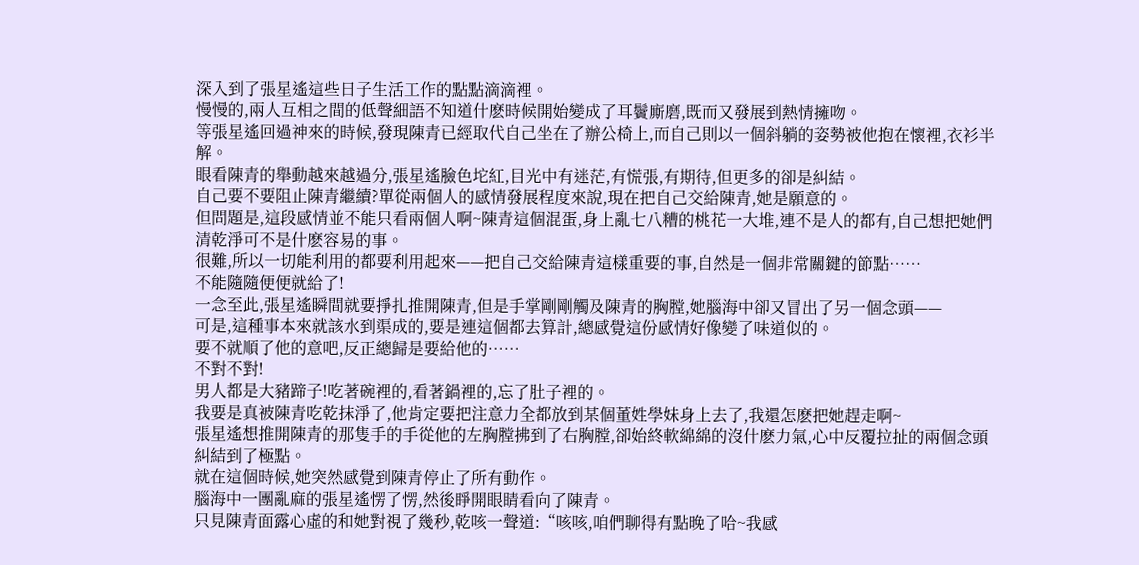深入到了張星遙這些日子生活工作的點點滴滴裡。
慢慢的,兩人互相之間的低聲細語不知道什麽時候開始變成了耳鬢廝磨,既而又發展到熱情擁吻。
等張星遙回過神來的時候,發現陳青已經取代自己坐在了辦公椅上,而自己則以一個斜躺的姿勢被他抱在懷裡,衣衫半解。
眼看陳青的舉動越來越過分,張星遙臉色坨紅,目光中有迷茫,有慌張,有期待,但更多的卻是糾結。
自己要不要阻止陳青繼續?單從兩個人的感情發展程度來說,現在把自己交給陳青,她是願意的。
但問題是,這段感情並不能只看兩個人啊~陳青這個混蛋,身上亂七八糟的桃花一大堆,連不是人的都有,自己想把她們清乾淨可不是什麽容易的事。
很難,所以一切能利用的都要利用起來——把自己交給陳青這樣重要的事,自然是一個非常關鍵的節點……
不能隨隨便便就給了!
一念至此,張星遙瞬間就要掙扎推開陳青,但是手掌剛剛觸及陳青的胸膛,她腦海中卻又冒出了另一個念頭——
可是,這種事本來就該水到渠成的,要是連這個都去算計,總感覺這份感情好像變了味道似的。
要不就順了他的意吧,反正總歸是要給他的……
不對不對!
男人都是大豬蹄子!吃著碗裡的,看著鍋裡的,忘了肚子裡的。
我要是真被陳青吃乾抹淨了,他肯定要把注意力全都放到某個董姓學妹身上去了,我還怎麽把她趕走啊~
張星遙想推開陳青的那隻手的手從他的左胸膛拂到了右胸膛,卻始終軟綿綿的沒什麽力氣,心中反覆拉扯的兩個念頭糾結到了極點。
就在這個時候,她突然感覺到陳青停止了所有動作。
腦海中一團亂麻的張星遙愣了愣,然後睜開眼睛看向了陳青。
只見陳青面露心虛的和她對視了幾秒,乾咳一聲道:“咳咳,咱們聊得有點晚了哈~我感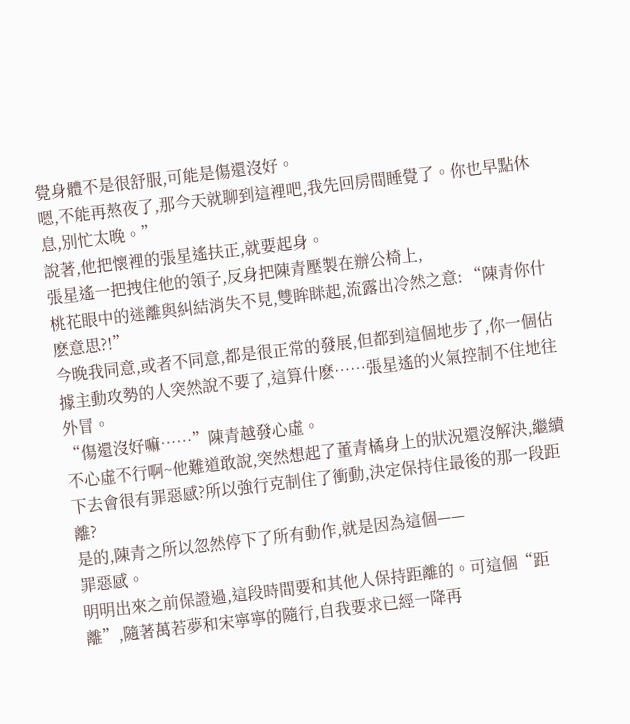覺身體不是很舒服,可能是傷還沒好。
嗯,不能再熬夜了,那今天就聊到這裡吧,我先回房間睡覺了。你也早點休息,別忙太晚。”
說著,他把懷裡的張星遙扶正,就要起身。
張星遙一把拽住他的領子,反身把陳青壓製在辦公椅上,
桃花眼中的迷離與糾結消失不見,雙眸眯起,流露出冷然之意: “陳青你什麽意思?!”
今晚我同意,或者不同意,都是很正常的發展,但都到這個地步了,你一個佔據主動攻勢的人突然說不要了,這算什麽……張星遙的火氣控制不住地往外冒。
“傷還沒好嘛……”陳青越發心虛。
不心虛不行啊~他難道敢說,突然想起了董青橘身上的狀況還沒解決,繼續下去會很有罪惡感?所以強行克制住了衝動,決定保持住最後的那一段距離?
是的,陳青之所以忽然停下了所有動作,就是因為這個——
罪惡感。
明明出來之前保證過,這段時間要和其他人保持距離的。可這個“距離”,隨著萬若夢和宋寧寧的隨行,自我要求已經一降再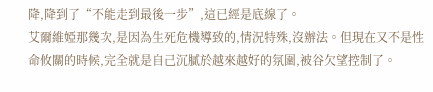降,降到了“不能走到最後一步”,這已經是底線了。
艾爾維婭那幾次,是因為生死危機導致的,情況特殊,沒辦法。但現在又不是性命攸關的時候,完全就是自己沉膩於越來越好的氛圍,被谷欠望控制了。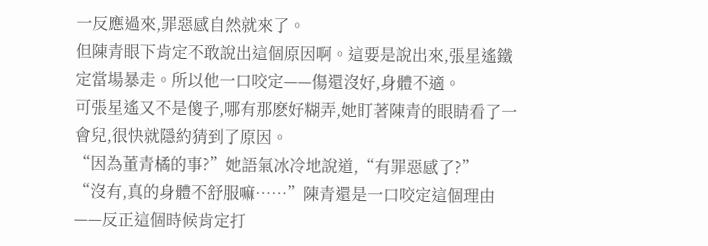一反應過來,罪惡感自然就來了。
但陳青眼下肯定不敢說出這個原因啊。這要是說出來,張星遙鐵定當場暴走。所以他一口咬定——傷還沒好,身體不適。
可張星遙又不是傻子,哪有那麽好糊弄,她盯著陳青的眼睛看了一會兒,很快就隱約猜到了原因。
“因為董青橘的事?”她語氣冰冷地說道,“有罪惡感了?”
“沒有,真的身體不舒服嘛……”陳青還是一口咬定這個理由——反正這個時候肯定打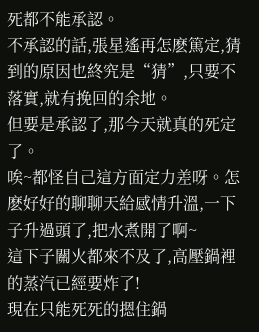死都不能承認。
不承認的話,張星遙再怎麽篤定,猜到的原因也終究是“猜”,只要不落實,就有挽回的余地。
但要是承認了,那今天就真的死定了。
唉~都怪自己這方面定力差呀。怎麽好好的聊聊天給感情升溫,一下子升過頭了,把水煮開了啊~
這下子關火都來不及了,高壓鍋裡的蒸汽已經要炸了!
現在只能死死的摁住鍋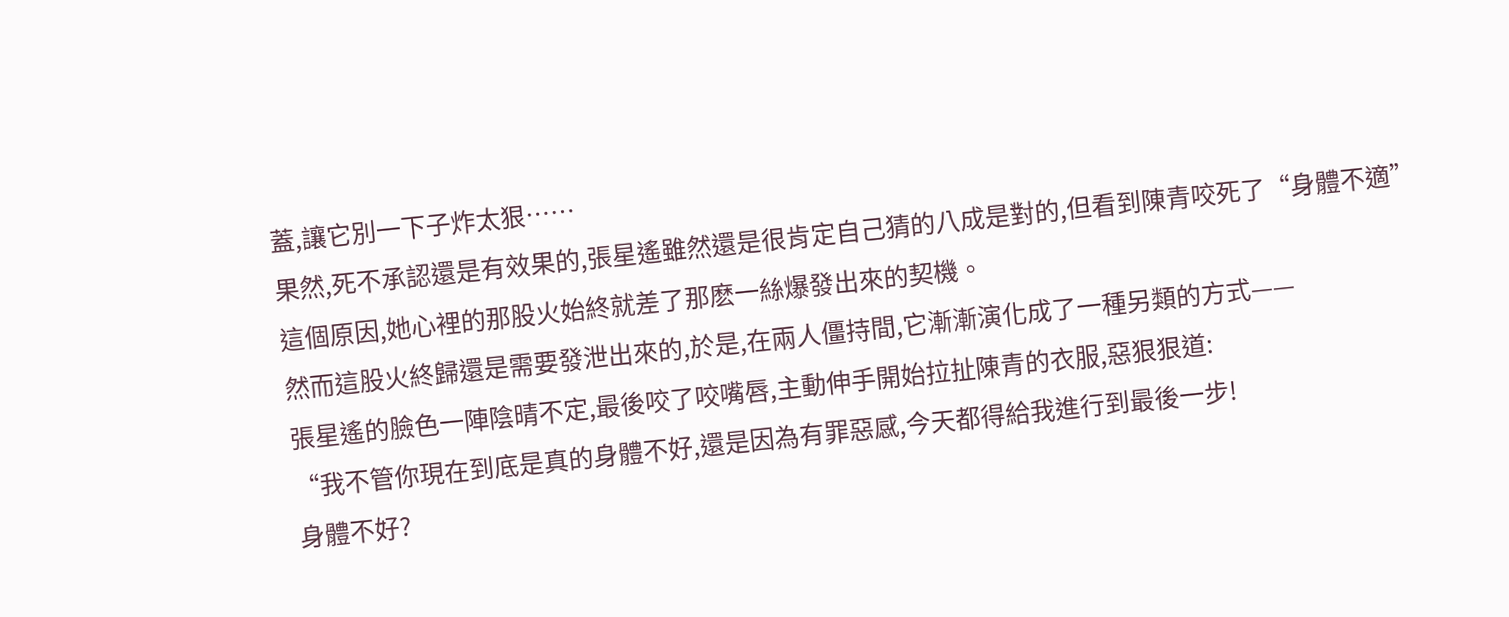蓋,讓它別一下子炸太狠……
果然,死不承認還是有效果的,張星遙雖然還是很肯定自己猜的八成是對的,但看到陳青咬死了“身體不適”這個原因,她心裡的那股火始終就差了那麽一絲爆發出來的契機。
然而這股火終歸還是需要發泄出來的,於是,在兩人僵持間,它漸漸演化成了一種另類的方式——
張星遙的臉色一陣陰晴不定,最後咬了咬嘴唇,主動伸手開始拉扯陳青的衣服,惡狠狠道:
“我不管你現在到底是真的身體不好,還是因為有罪惡感,今天都得給我進行到最後一步!
身體不好?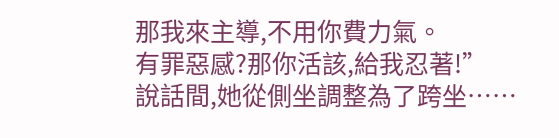那我來主導,不用你費力氣。
有罪惡感?那你活該,給我忍著!”
說話間,她從側坐調整為了跨坐……